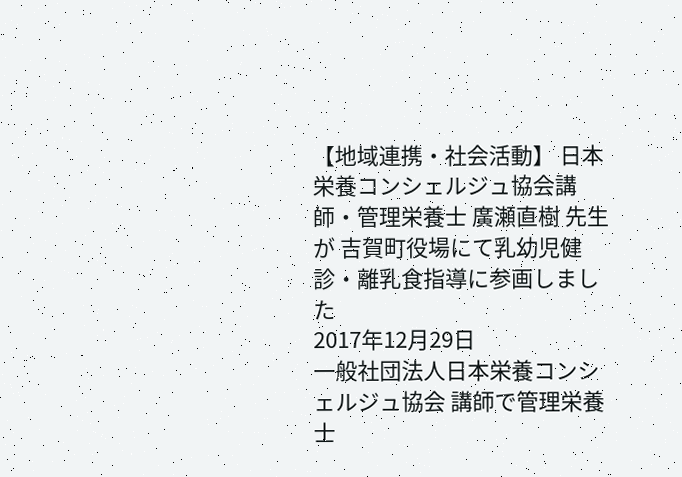【地域連携・社会活動】 日本栄養コンシェルジュ協会講師・管理栄養士 廣瀬直樹 先生が 吉賀町役場にて乳幼児健診・離乳食指導に参画しました
2017年12月29日
一般社団法人日本栄養コンシェルジュ協会 講師で管理栄養士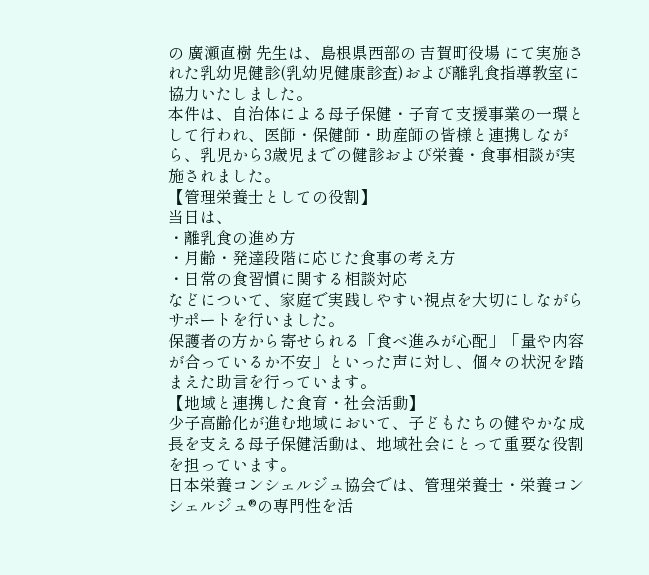の 廣瀬直樹 先生は、島根県西部の 吉賀町役場 にて実施された乳幼児健診(乳幼児健康診査)および離乳食指導教室に協力いたしました。
本件は、自治体による母子保健・子育て支援事業の一環として行われ、医師・保健師・助産師の皆様と連携しながら、乳児から3歳児までの健診および栄養・食事相談が実施されました。
【管理栄養士としての役割】
当日は、
・離乳食の進め方
・月齢・発達段階に応じた食事の考え方
・日常の食習慣に関する相談対応
などについて、家庭で実践しやすい視点を大切にしながらサポートを行いました。
保護者の方から寄せられる「食べ進みが心配」「量や内容が合っているか不安」といった声に対し、個々の状況を踏まえた助言を行っています。
【地域と連携した食育・社会活動】
少子高齢化が進む地域において、子どもたちの健やかな成長を支える母子保健活動は、地域社会にとって重要な役割を担っています。
日本栄養コンシェルジュ協会では、管理栄養士・栄養コンシェルジュ®の専門性を活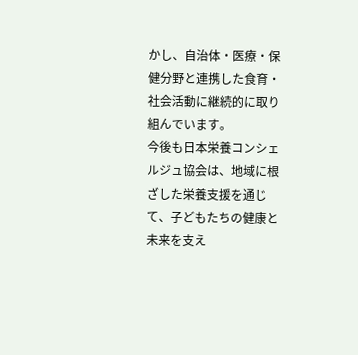かし、自治体・医療・保健分野と連携した食育・社会活動に継続的に取り組んでいます。
今後も日本栄養コンシェルジュ協会は、地域に根ざした栄養支援を通じて、子どもたちの健康と未来を支え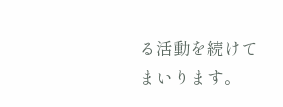る活動を続けてまいります。